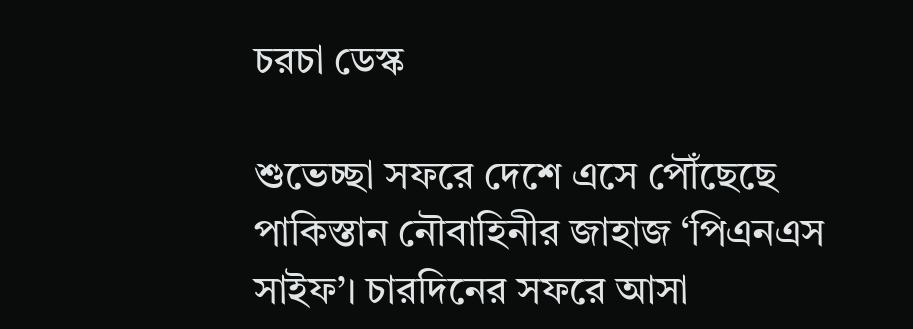চরচা ডেস্ক

শুভেচ্ছা সফরে দেশে এসে পৌঁছেছে পাকিস্তান নৌবাহিনীর জাহাজ ‘পিএনএস সাইফ’। চারদিনের সফরে আসা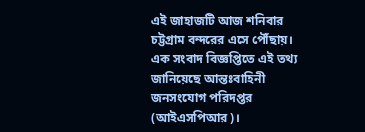এই জাহাজটি আজ শনিবার চট্টগ্রাম বন্দরের এসে পৌঁছায়। এক সংবাদ বিজ্ঞপ্তিতে এই তথ্য জানিয়েছে আন্তঃবাহিনী জনসংযোগ পরিদপ্তর (আইএসপিআর)।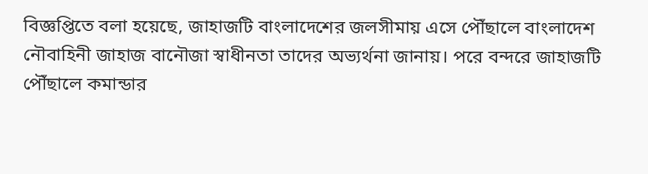বিজ্ঞপ্তিতে বলা হয়েছে, জাহাজটি বাংলাদেশের জলসীমায় এসে পৌঁছালে বাংলাদেশ নৌবাহিনী জাহাজ বানৌজা স্বাধীনতা তাদের অভ্যর্থনা জানায়। পরে বন্দরে জাহাজটি পৌঁছালে কমান্ডার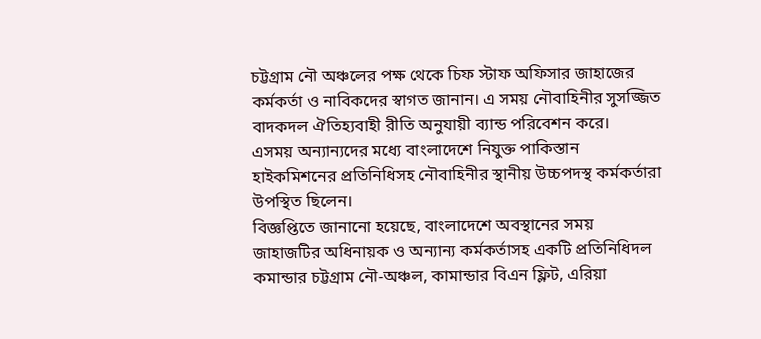চট্টগ্রাম নৌ অঞ্চলের পক্ষ থেকে চিফ স্টাফ অফিসার জাহাজের কর্মকর্তা ও নাবিকদের স্বাগত জানান। এ সময় নৌবাহিনীর সুসজ্জিত বাদকদল ঐতিহ্যবাহী রীতি অনুযায়ী ব্যান্ড পরিবেশন করে।
এসময় অন্যান্যদের মধ্যে বাংলাদেশে নিযুক্ত পাকিস্তান হাইকমিশনের প্রতিনিধিসহ নৌবাহিনীর স্থানীয় উচ্চপদস্থ কর্মকর্তারা উপস্থিত ছিলেন।
বিজ্ঞপ্তিতে জানানো হয়েছে, বাংলাদেশে অবস্থানের সময় জাহাজটির অধিনায়ক ও অন্যান্য কর্মকর্তাসহ একটি প্রতিনিধিদল কমান্ডার চট্টগ্রাম নৌ-অঞ্চল, কামান্ডার বিএন ফ্লিট, এরিয়া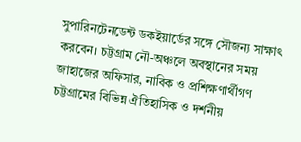সুপারিনটেনডেন্ট ডকইয়ার্ডের সঙ্গে সৌজন্য সাক্ষাৎ করবেন। চট্টগ্রাম নৌ-অঞ্চলে অবস্থানের সময় জাহাজের অফিসার, নাবিক ও প্রশিক্ষণার্থীগণ চট্টগ্রামের বিভিন্ন ঐতিহাসিক ও দর্শনীয়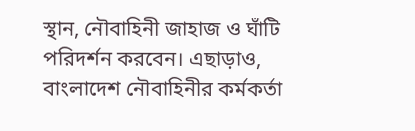স্থান, নৌবাহিনী জাহাজ ও ঘাঁটি পরিদর্শন করবেন। এছাড়াও, বাংলাদেশ নৌবাহিনীর কর্মকর্তা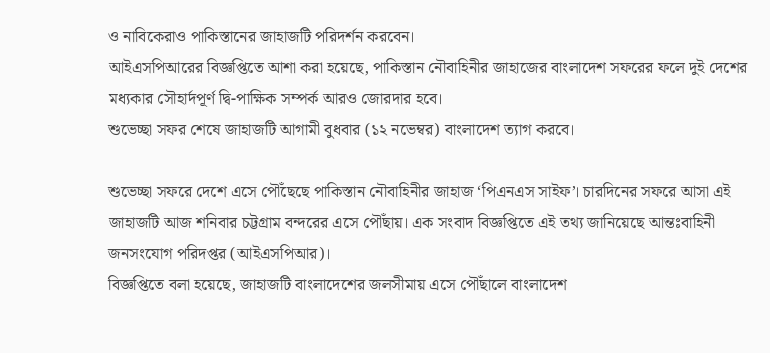ও নাবিকেরাও পাকিস্তানের জাহাজটি পরিদর্শন করবেন।
আইএসপিআরের বিজ্ঞপ্তিতে আশা করা হয়েছে, পাকিস্তান নৌবাহিনীর জাহাজের বাংলাদেশ সফরের ফলে দুই দেশের মধ্যকার সৌহার্দপূর্ণ দ্বি-পাক্ষিক সম্পর্ক আরও জোরদার হবে।
শুভেচ্ছা সফর শেষে জাহাজটি আগামী বুধবার (১২ নভেম্বর) বাংলাদেশ ত্যাগ করবে।

শুভেচ্ছা সফরে দেশে এসে পৌঁছেছে পাকিস্তান নৌবাহিনীর জাহাজ ‘পিএনএস সাইফ’। চারদিনের সফরে আসা এই জাহাজটি আজ শনিবার চট্টগ্রাম বন্দরের এসে পৌঁছায়। এক সংবাদ বিজ্ঞপ্তিতে এই তথ্য জানিয়েছে আন্তঃবাহিনী জনসংযোগ পরিদপ্তর (আইএসপিআর)।
বিজ্ঞপ্তিতে বলা হয়েছে, জাহাজটি বাংলাদেশের জলসীমায় এসে পৌঁছালে বাংলাদেশ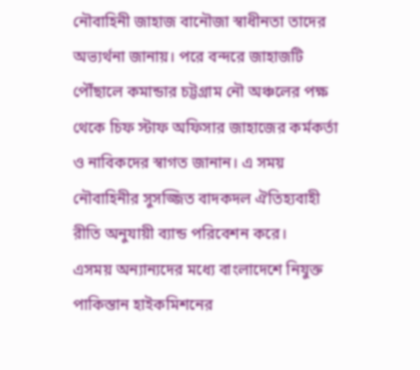নৌবাহিনী জাহাজ বানৌজা স্বাধীনতা তাদের অভ্যর্থনা জানায়। পরে বন্দরে জাহাজটি পৌঁছালে কমান্ডার চট্টগ্রাম নৌ অঞ্চলের পক্ষ থেকে চিফ স্টাফ অফিসার জাহাজের কর্মকর্তা ও নাবিকদের স্বাগত জানান। এ সময় নৌবাহিনীর সুসজ্জিত বাদকদল ঐতিহ্যবাহী রীতি অনুযায়ী ব্যান্ড পরিবেশন করে।
এসময় অন্যান্যদের মধ্যে বাংলাদেশে নিযুক্ত পাকিস্তান হাইকমিশনের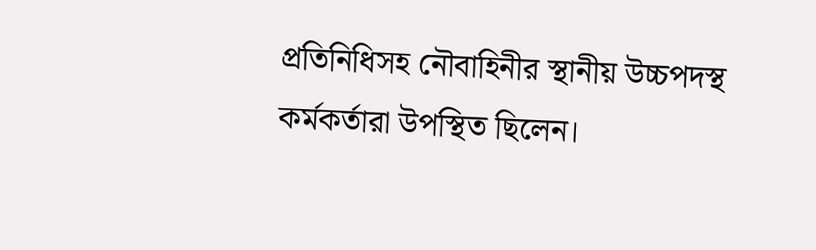প্রতিনিধিসহ নৌবাহিনীর স্থানীয় উচ্চপদস্থ কর্মকর্তারা উপস্থিত ছিলেন।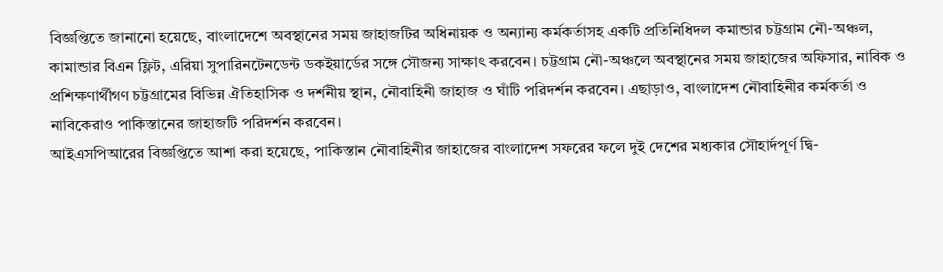বিজ্ঞপ্তিতে জানানো হয়েছে, বাংলাদেশে অবস্থানের সময় জাহাজটির অধিনায়ক ও অন্যান্য কর্মকর্তাসহ একটি প্রতিনিধিদল কমান্ডার চট্টগ্রাম নৌ-অঞ্চল, কামান্ডার বিএন ফ্লিট, এরিয়া সুপারিনটেনডেন্ট ডকইয়ার্ডের সঙ্গে সৌজন্য সাক্ষাৎ করবেন। চট্টগ্রাম নৌ-অঞ্চলে অবস্থানের সময় জাহাজের অফিসার, নাবিক ও প্রশিক্ষণার্থীগণ চট্টগ্রামের বিভিন্ন ঐতিহাসিক ও দর্শনীয় স্থান, নৌবাহিনী জাহাজ ও ঘাঁটি পরিদর্শন করবেন। এছাড়াও, বাংলাদেশ নৌবাহিনীর কর্মকর্তা ও নাবিকেরাও পাকিস্তানের জাহাজটি পরিদর্শন করবেন।
আইএসপিআরের বিজ্ঞপ্তিতে আশা করা হয়েছে, পাকিস্তান নৌবাহিনীর জাহাজের বাংলাদেশ সফরের ফলে দুই দেশের মধ্যকার সৌহার্দপূর্ণ দ্বি-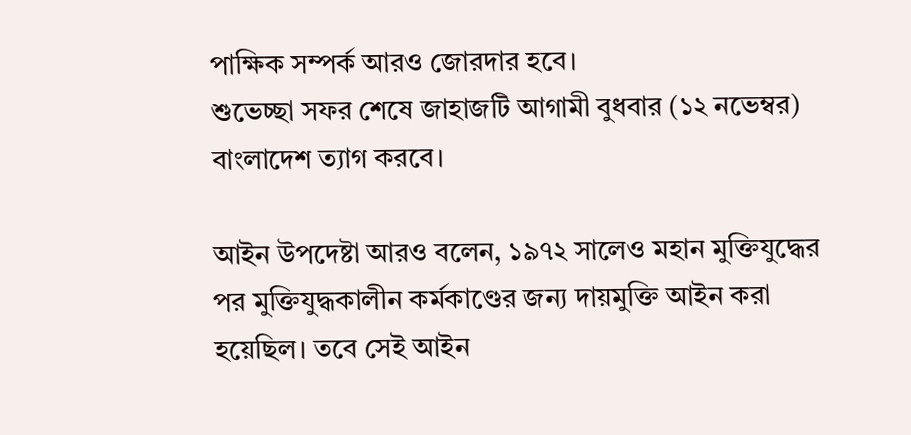পাক্ষিক সম্পর্ক আরও জোরদার হবে।
শুভেচ্ছা সফর শেষে জাহাজটি আগামী বুধবার (১২ নভেম্বর) বাংলাদেশ ত্যাগ করবে।

আইন উপদেষ্টা আরও বলেন, ১৯৭২ সালেও মহান মুক্তিযুদ্ধের পর মুক্তিযুদ্ধকালীন কর্মকাণ্ডের জন্য দায়মুক্তি আইন করা হয়েছিল। তবে সেই আইন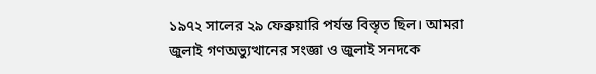১৯৭২ সালের ২৯ ফেব্রুয়ারি পর্যন্ত বিস্তৃত ছিল। আমরা জুলাই গণঅভ্যুত্থানের সংজ্ঞা ও জুলাই সনদকে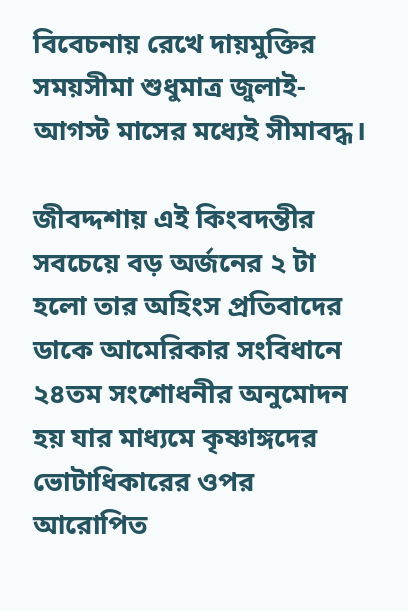বিবেচনায় রেখে দায়মুক্তির সময়সীমা শুধুমাত্র জুলাই-আগস্ট মাসের মধ্যেই সীমাবদ্ধ।

জীবদ্দশায় এই কিংবদন্তীর সবচেয়ে বড় অর্জনের ২ টা হলো তার অহিংস প্রতিবাদের ডাকে আমেরিকার সংবিধানে ২৪তম সংশোধনীর অনুমোদন হয় যার মাধ্যমে কৃষ্ণাঙ্গদের ভোটাধিকারের ওপর আরোপিত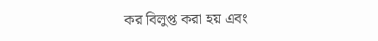কর বিলুপ্ত করা হয় এবং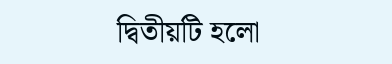দ্বিতীয়টি হলো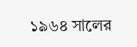১৯৬৪ সালের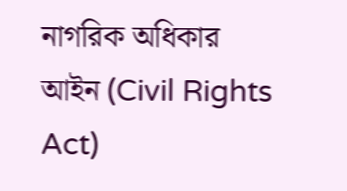নাগরিক অধিকার আইন (Civil Rights Act)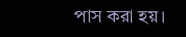পাস করা হয়।